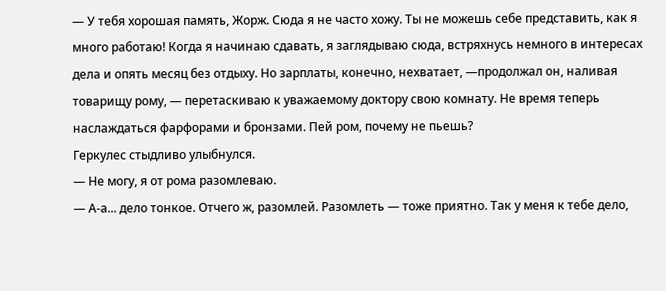— У тебя хорошая память, Жорж. Сюда я не часто хожу. Ты не можешь себе представить, как я много работаю! Когда я начинаю сдавать, я заглядываю сюда, встряхнусь немного в интересах дела и опять месяц без отдыху. Но зарплаты, конечно, нехватает, —продолжал он, наливая товарищу рому, — перетаскиваю к уважаемому доктору свою комнату. Не время теперь наслаждаться фарфорами и бронзами. Пей ром, почему не пьешь?
Геркулес стыдливо улыбнулся.
— Не могу, я от рома разомлеваю.
— А-а... дело тонкое. Отчего ж, разомлей. Разомлеть — тоже приятно. Так у меня к тебе дело,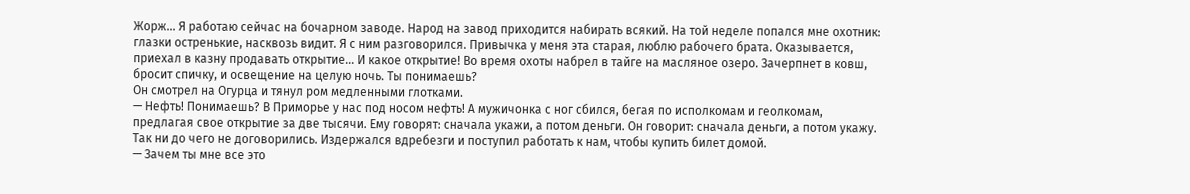Жорж... Я работаю сейчас на бочарном заводе. Народ на завод приходится набирать всякий. На той неделе попался мне охотник: глазки остренькие, насквозь видит. Я с ним разговорился. Привычка у меня эта старая, люблю рабочего брата. Оказывается, приехал в казну продавать открытие... И какое открытие! Во время охоты набрел в тайге на масляное озеро. Зачерпнет в ковш, бросит спичку, и освещение на целую ночь. Ты понимаешь?
Он смотрел на Огурца и тянул ром медленными глотками.
— Нефть! Понимаешь? В Приморье у нас под носом нефть! А мужичонка с ног сбился, бегая по исполкомам и геолкомам, предлагая свое открытие за две тысячи. Ему говорят: сначала укажи, а потом деньги. Он говорит: сначала деньги, а потом укажу. Так ни до чего не договорились. Издержался вдребезги и поступил работать к нам, чтобы купить билет домой.
— Зачем ты мне все это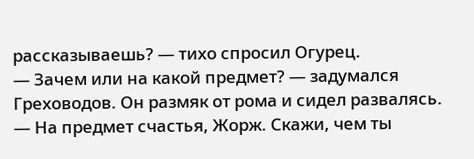рассказываешь? — тихо спросил Огурец.
— Зачем или на какой предмет? — задумался Греховодов. Он размяк от рома и сидел развалясь. — На предмет счастья, Жорж. Скажи, чем ты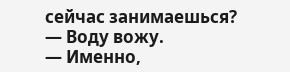сейчас занимаешься?
— Воду вожу.
— Именно,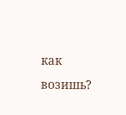как возишь?